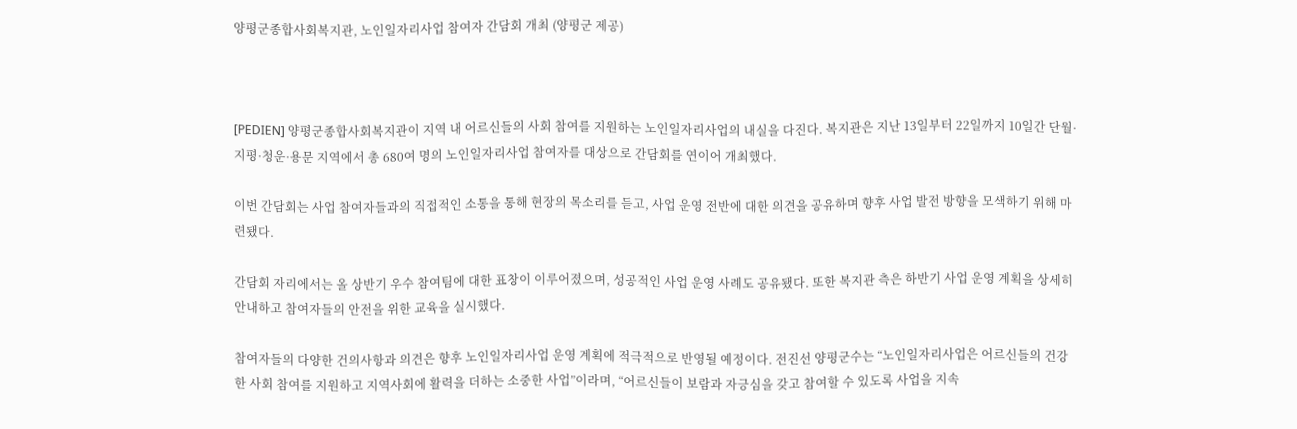양평군종합사회복지관, 노인일자리사업 참여자 간담회 개최 (양평군 제공)



[PEDIEN] 양평군종합사회복지관이 지역 내 어르신들의 사회 참여를 지원하는 노인일자리사업의 내실을 다진다. 복지관은 지난 13일부터 22일까지 10일간 단월·지평·청운·용문 지역에서 총 680여 명의 노인일자리사업 참여자를 대상으로 간담회를 연이어 개최했다.

이번 간담회는 사업 참여자들과의 직접적인 소통을 통해 현장의 목소리를 듣고, 사업 운영 전반에 대한 의견을 공유하며 향후 사업 발전 방향을 모색하기 위해 마련됐다.

간담회 자리에서는 올 상반기 우수 참여팀에 대한 표창이 이루어졌으며, 성공적인 사업 운영 사례도 공유됐다. 또한 복지관 측은 하반기 사업 운영 계획을 상세히 안내하고 참여자들의 안전을 위한 교육을 실시했다.

참여자들의 다양한 건의사항과 의견은 향후 노인일자리사업 운영 계획에 적극적으로 반영될 예정이다. 전진선 양평군수는 “노인일자리사업은 어르신들의 건강한 사회 참여를 지원하고 지역사회에 활력을 더하는 소중한 사업”이라며, “어르신들이 보람과 자긍심을 갖고 참여할 수 있도록 사업을 지속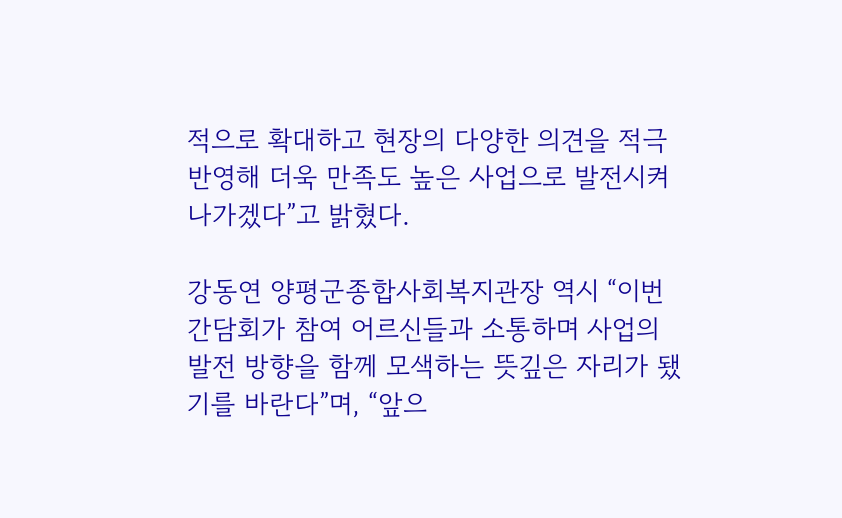적으로 확대하고 현장의 다양한 의견을 적극 반영해 더욱 만족도 높은 사업으로 발전시켜 나가겠다”고 밝혔다.

강동연 양평군종합사회복지관장 역시 “이번 간담회가 참여 어르신들과 소통하며 사업의 발전 방향을 함께 모색하는 뜻깊은 자리가 됐기를 바란다”며, “앞으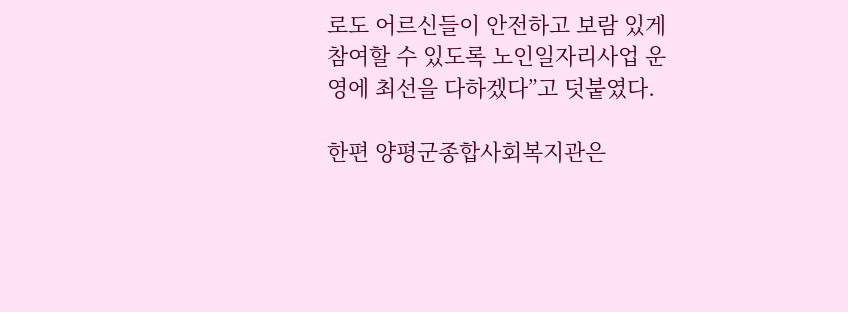로도 어르신들이 안전하고 보람 있게 참여할 수 있도록 노인일자리사업 운영에 최선을 다하겠다”고 덧붙였다.

한편 양평군종합사회복지관은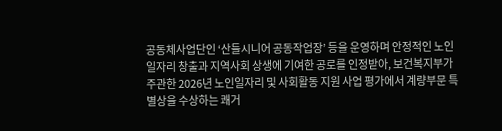공동체사업단인 ‘산들시니어 공동작업장’ 등을 운영하며 안정적인 노인일자리 창출과 지역사회 상생에 기여한 공로를 인정받아, 보건복지부가 주관한 2026년 노인일자리 및 사회활동 지원 사업 평가에서 계량부문 특별상을 수상하는 쾌거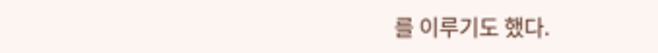를 이루기도 했다.